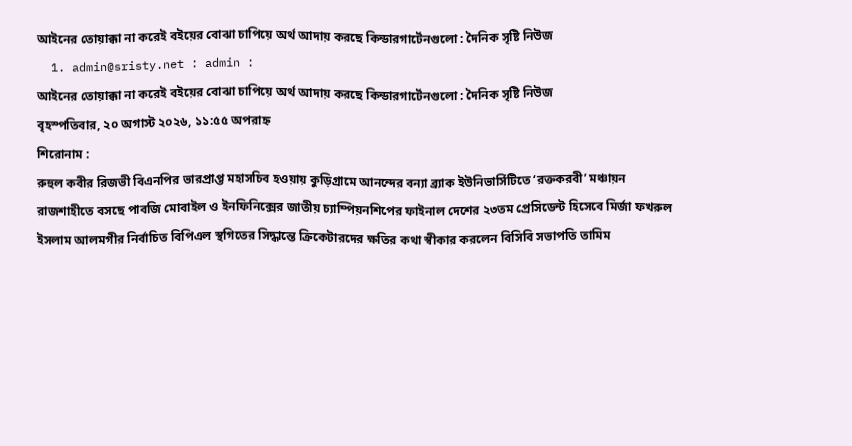আইনের তোয়াক্কা না করেই বইয়ের বোঝা চাপিয়ে অর্থ আদায় করছে কিন্ডারগার্টেনগুলো : দৈনিক সৃষ্টি নিউজ
  1. admin@sristy.net : admin :
আইনের তোয়াক্কা না করেই বইয়ের বোঝা চাপিয়ে অর্থ আদায় করছে কিন্ডারগার্টেনগুলো : দৈনিক সৃষ্টি নিউজ
বৃহস্পতিবার, ২০ অগাস্ট ২০২৬, ১১:৫৫ অপরাহ্ন
শিরোনাম :
রুহুল কবীর রিজভী বিএনপির ভারপ্রাপ্ত মহাসচিব হওয়ায় কুড়িগ্রামে আনন্দের বন্যা ব্র্যাক ইউনিভার্সিটিতে ‘রক্তকরবী’ মঞ্চায়ন রাজশাহীতে বসছে পাবজি মোবাইল ও ইনফিনিক্সের জাতীয় চ্যাম্পিয়নশিপের ফাইনাল দেশের ২৩তম প্রেসিডেন্ট হিসেবে মির্জা ফখরুল ইসলাম আলমগীর নির্বাচিত বিপিএল স্থগিতের সিদ্ধান্তে ক্রিকেটারদের ক্ষতির কথা স্বীকার করলেন বিসিবি সভাপতি তামিম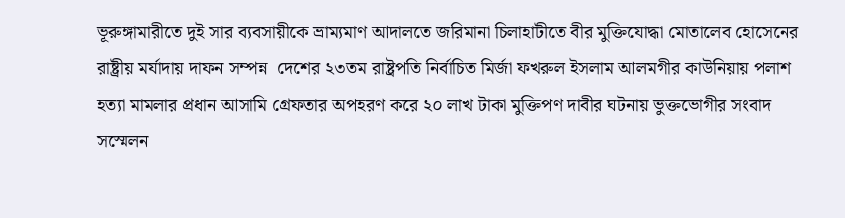ভূরুঙ্গামারীতে দুই সার ব্যবসায়ীকে ভ্রাম্যমাণ আদালতে জরিমানা চিলাহাটীতে বীর মুক্তিযোদ্ধা মোতালেব হোসেনের রাষ্ট্রীয় মর্যাদায় দাফন সম্পন্ন  দেশের ২৩তম রাষ্ট্রপতি নির্বাচিত মির্জা ফখরুল ইসলাম আলমগীর কাউনিয়ায় পলাশ হত্যা মামলার প্রধান আসামি গ্রেফতার অপহরণ করে ২০ লাখ টাকা মুক্তিপণ দাবীর ঘটনায় ভুক্তভোগীর সংবাদ সস্মেলন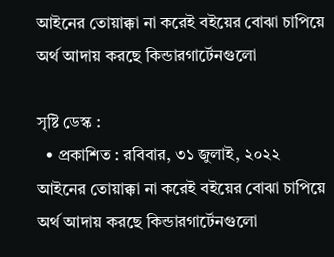আইনের তোয়াক্কা না করেই বইয়ের বোঝা চাপিয়ে অর্থ আদায় করছে কিন্ডারগার্টেনগুলো

সৃষ্টি ডেস্ক :
  • প্রকাশিত : রবিবার, ৩১ জুলাই, ২০২২
আইনের তোয়াক্কা না করেই বইয়ের বোঝা চাপিয়ে অর্থ আদায় করছে কিন্ডারগার্টেনগুলো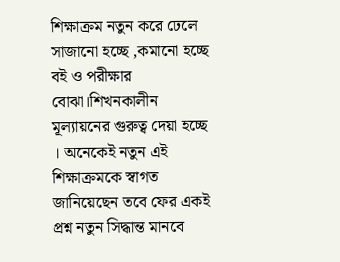শিক্ষাক্রম নতুন করে ঢেলে সাজানো হচ্ছে ,কমানো হচ্ছে বই ও পরীক্ষার বোঝা।শিখনকালীন মূল্যায়নের গুরুত্ব দেয়া হচ্ছে । অনেকেই নতুন এই শিক্ষাক্রমকে স্বাগত জানিয়েছেন তবে ফের একই প্রশ্ন নতুন সিদ্ধান্ত মানবে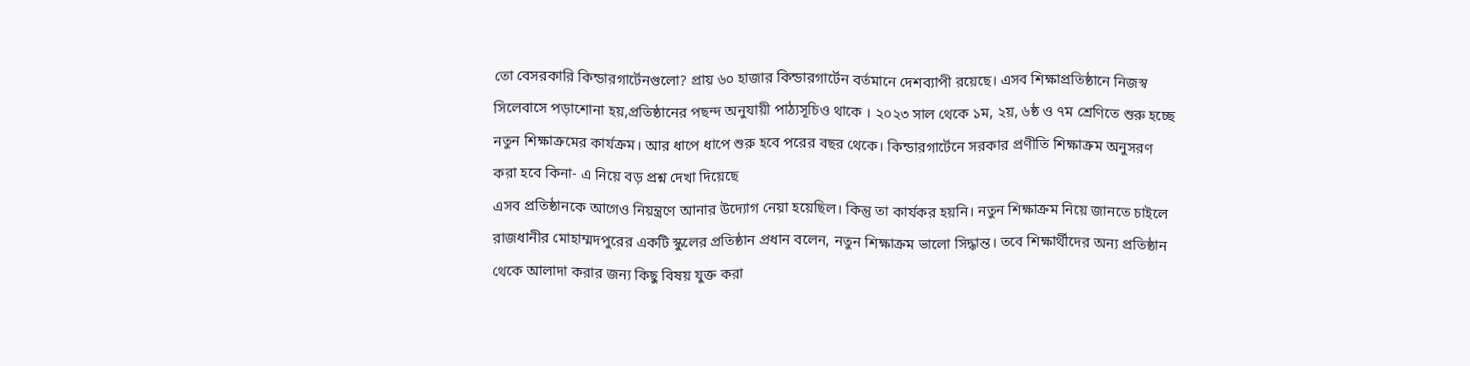তো বেসরকারি কিন্ডারগার্টেনগুলো? প্রায় ৬০ হাজার কিন্ডারগার্টেন বর্তমানে দেশব্যাপী রয়েছে। এসব শিক্ষাপ্রতিষ্ঠানে নিজস্ব সিলেবাসে পড়াশোনা হয়,প্রতিষ্ঠানের পছন্দ অনুযায়ী পাঠ্যসূচিও থাকে । ২০২৩ সাল থেকে ১ম, ২য়, ৬ষ্ঠ ও ৭ম শ্রেণিতে শুরু হচ্ছে নতুন শিক্ষাক্রমের কার্যক্রম। আর ধাপে ধাপে শুরু হবে পরের বছর থেকে। কিন্ডারগার্টেনে সরকার প্রণীতি শিক্ষাক্রম অনুসরণ করা হবে কিনা- এ নিয়ে বড় প্রশ্ন দেখা দিয়েছে
এসব প্রতিষ্ঠানকে আগেও নিয়ন্ত্রণে আনার উদ্যোগ নেয়া হয়েছিল। কিন্তু তা কার্যকর হয়নি। নতুন শিক্ষাক্রম নিয়ে জানতে চাইলে রাজধানীর মোহাম্মদপুরের একটি স্কুলের প্রতিষ্ঠান প্রধান বলেন, নতুন শিক্ষাক্রম ভালো সিদ্ধান্ত। তবে শিক্ষার্থীদের অন্য প্রতিষ্ঠান থেকে আলাদা করার জন্য কিছু বিষয় যুক্ত করা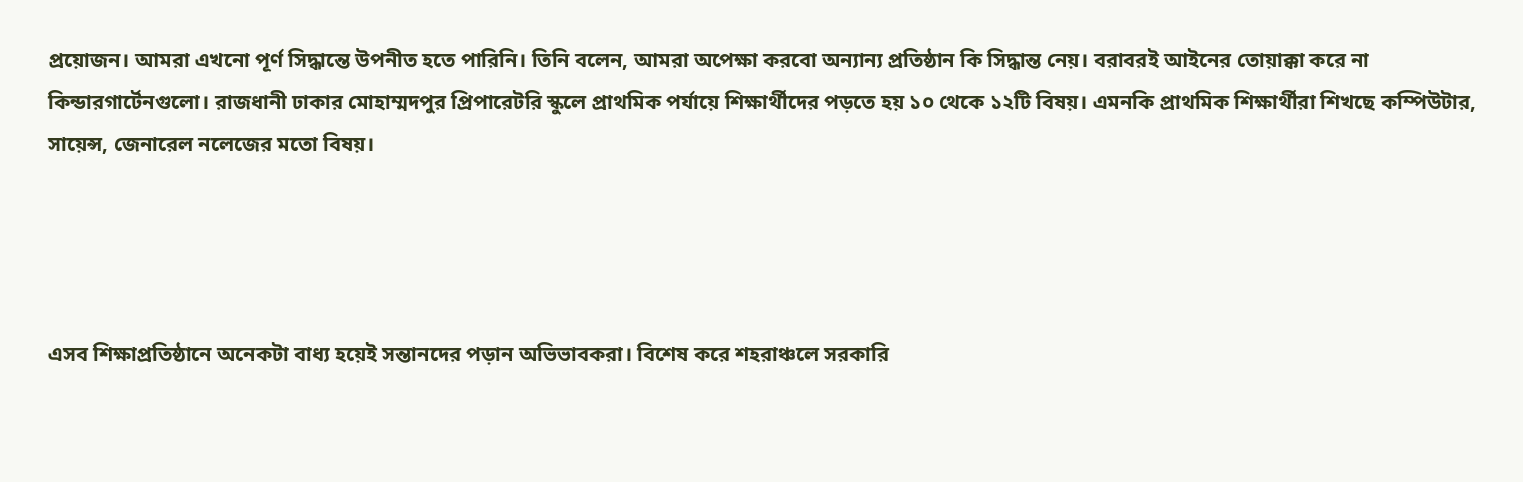প্রয়োজন। আমরা এখনো পূর্ণ সিদ্ধান্তে উপনীত হতে পারিনি। তিনি বলেন, আমরা অপেক্ষা করবো অন্যান্য প্রতিষ্ঠান কি সিদ্ধান্ত নেয়। বরাবরই আইনের তোয়াক্কা করে না কিন্ডারগার্টেনগুলো। রাজধানী ঢাকার মোহাম্মদপুর প্রিপারেটরি স্কুলে প্রাথমিক পর্যায়ে শিক্ষার্থীদের পড়তে হয় ১০ থেকে ১২টি বিষয়। এমনকি প্রাথমিক শিক্ষার্থীরা শিখছে কম্পিউটার, সায়েন্স, জেনারেল নলেজের মতো বিষয়।




এসব শিক্ষাপ্রতিষ্ঠানে অনেকটা বাধ্য হয়েই সন্তানদের পড়ান অভিভাবকরা। বিশেষ করে শহরাঞ্চলে সরকারি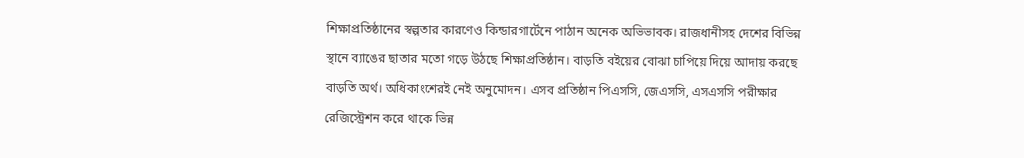শিক্ষাপ্রতিষ্ঠানের স্বল্পতার কারণেও কিন্ডারগার্টেনে পাঠান অনেক অভিভাবক। রাজধানীসহ দেশের বিভিন্ন স্থানে ব্যাঙের ছাতার মতো গড়ে উঠছে শিক্ষাপ্রতিষ্ঠান। বাড়তি বইয়ের বোঝা চাপিয়ে দিয়ে আদায় করছে বাড়তি অর্থ। অধিকাংশেরই নেই অনুমোদন। এসব প্রতিষ্ঠান পিএসসি, জেএসসি, এসএসসি পরীক্ষার রেজিস্ট্রেশন করে থাকে ভিন্ন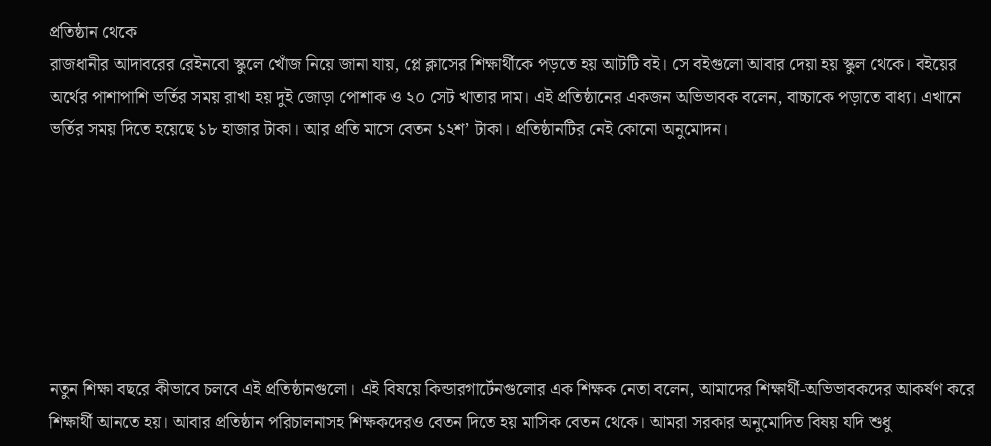প্রতিষ্ঠান থেকে
রাজধানীর আদাবরের রেইনবো স্কুলে খোঁজ নিয়ে জানা যায়, প্লে ক্লাসের শিক্ষার্থীকে পড়তে হয় আটটি বই। সে বইগুলো আবার দেয়া হয় স্কুল থেকে। বইয়ের অর্থের পাশাপাশি ভর্তির সময় রাখা হয় দুই জোড়া পোশাক ও ২০ সেট খাতার দাম। এই প্রতিষ্ঠানের একজন অভিভাবক বলেন, বাচ্চাকে পড়াতে বাধ্য। এখানে ভর্তির সময় দিতে হয়েছে ১৮ হাজার টাকা। আর প্রতি মাসে বেতন ১২শ’ টাকা। প্রতিষ্ঠানটির নেই কোনো অনুমোদন।







নতুন শিক্ষা বছরে কীভাবে চলবে এই প্রতিষ্ঠানগুলো। এই বিষয়ে কিন্ডারগার্টেনগুলোর এক শিক্ষক নেতা বলেন, আমাদের শিক্ষার্থী-অভিভাবকদের আকর্ষণ করে শিক্ষার্থী আনতে হয়। আবার প্রতিষ্ঠান পরিচালনাসহ শিক্ষকদেরও বেতন দিতে হয় মাসিক বেতন থেকে। আমরা সরকার অনুমোদিত বিষয় যদি শুধু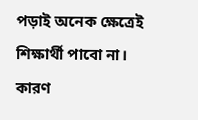পড়াই অনেক ক্ষেত্রেই শিক্ষার্থী পাবো না। কারণ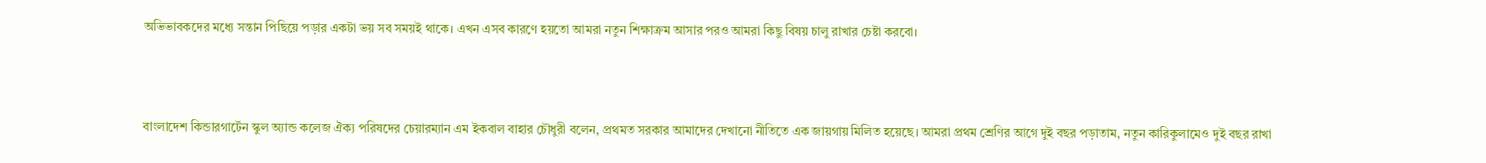অভিভাবকদের মধ্যে সন্তান পিছিয়ে পড়ার একটা ভয় সব সময়ই থাকে। এখন এসব কারণে হয়তো আমরা নতুন শিক্ষাক্রম আসার পরও আমরা কিছু বিষয় চালু রাখার চেষ্টা করবো।



বাংলাদেশ কিন্ডারগার্টেন স্কুল অ্যান্ড কলেজ ঐক্য পরিষদের চেয়ারম্যান এম ইকবাল বাহার চৌধুরী বলেন, প্রথমত সরকার আমাদের দেখানো নীতিতে এক জায়গায় মিলিত হয়েছে। আমরা প্রথম শ্রেণির আগে দুই বছর পড়াতাম, নতুন কারিকুলামেও দুই বছর রাখা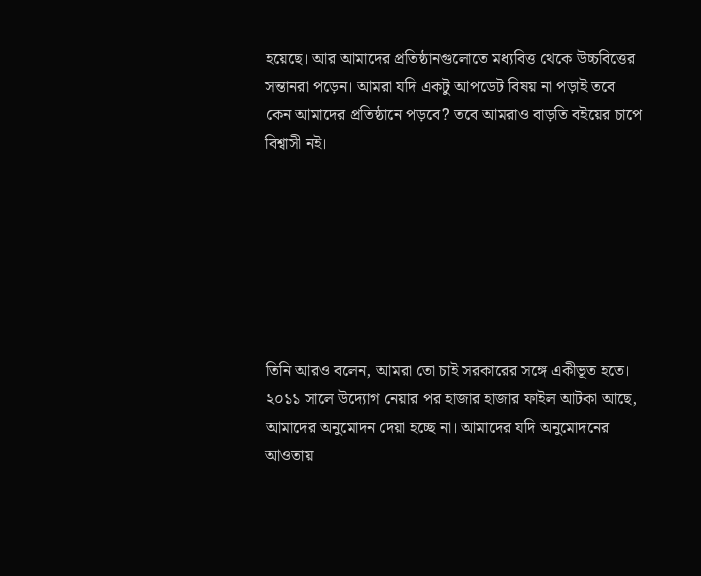হয়েছে। আর আমাদের প্রতিষ্ঠানগুলোতে মধ্যবিত্ত থেকে উচ্চবিত্তের সন্তানরা পড়েন। আমরা যদি একটু আপডেট বিষয় না পড়াই তবে কেন আমাদের প্রতিষ্ঠানে পড়বে? তবে আমরাও বাড়তি বইয়ের চাপে বিশ্বাসী নই।







তিনি আরও বলেন, আমরা তো চাই সরকারের সঙ্গে একীভূত হতে। ২০১১ সালে উদ্যোগ নেয়ার পর হাজার হাজার ফাইল আটকা আছে, আমাদের অনুমোদন দেয়া হচ্ছে না। আমাদের যদি অনুমোদনের আওতায়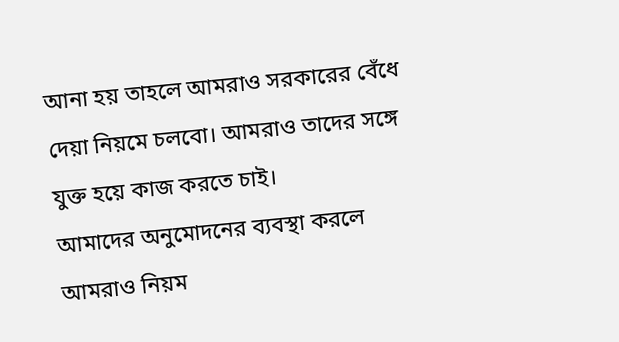আনা হয় তাহলে আমরাও সরকারের বেঁধে দেয়া নিয়মে চলবো। আমরাও তাদের সঙ্গে যুক্ত হয়ে কাজ করতে চাই।
আমাদের অনুমোদনের ব্যবস্থা করলে আমরাও নিয়ম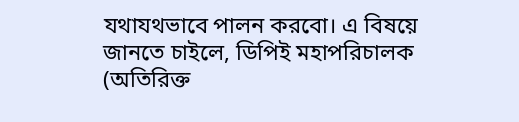যথাযথভাবে পালন করবো। এ বিষয়ে জানতে চাইলে, ডিপিই মহাপরিচালক (অতিরিক্ত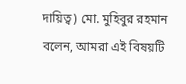দায়িত্ব) মো. মুহিবুর রহমান বলেন, আমরা এই বিষয়টি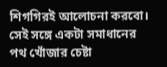শিগগিরই আলোচনা করবো। সেই সঙ্গে একটা সমাধানের পথ খোঁজার চেষ্টা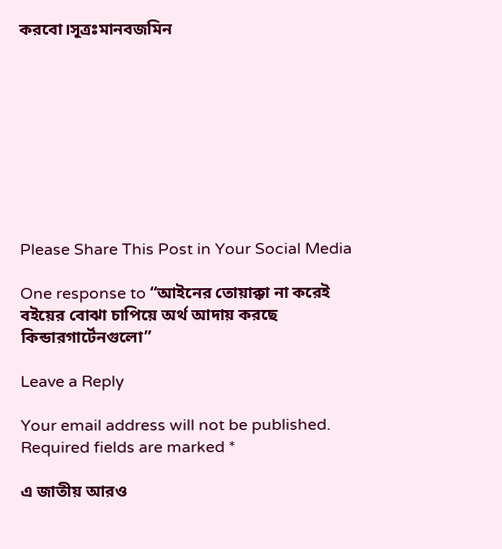করবো।সূত্রঃমানবজমিন









Please Share This Post in Your Social Media

One response to “আইনের তোয়াক্কা না করেই বইয়ের বোঝা চাপিয়ে অর্থ আদায় করছে কিন্ডারগার্টেনগুলো”

Leave a Reply

Your email address will not be published. Required fields are marked *

এ জাতীয় আরও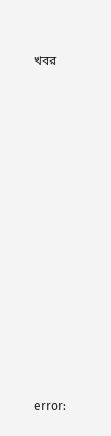খবর















error: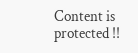Content is protected !!